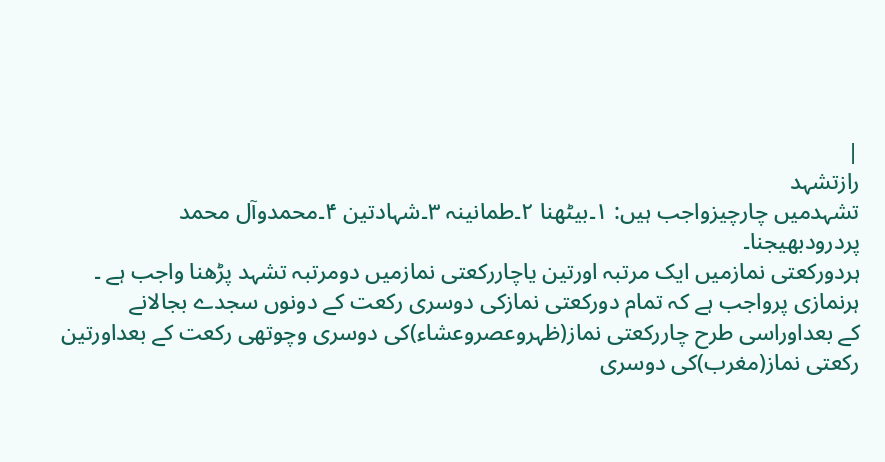|
رازتشہد
تشہدمیں چارچیزواجب ہیں: ١۔بیٹھنا ٢۔طمانینہ ٣۔شہادتین ۴۔محمدوآل محمد
پردرودبھیجنا۔
ہردورکعتی نمازمیں ایک مرتبہ اورتین یاچاررکعتی نمازمیں دومرتبہ تشہد پڑھنا واجب ہے ۔
ہرنمازی پرواجب ہے کہ تمام دورکعتی نمازکی دوسری رکعت کے دونوں سجدے بجالانے
کے بعداوراسی طرح چاررکعتی نماز(ظہروعصروعشاء)کی دوسری وچوتھی رکعت کے بعداورتین
رکعتی نماز(مغرب)کی دوسری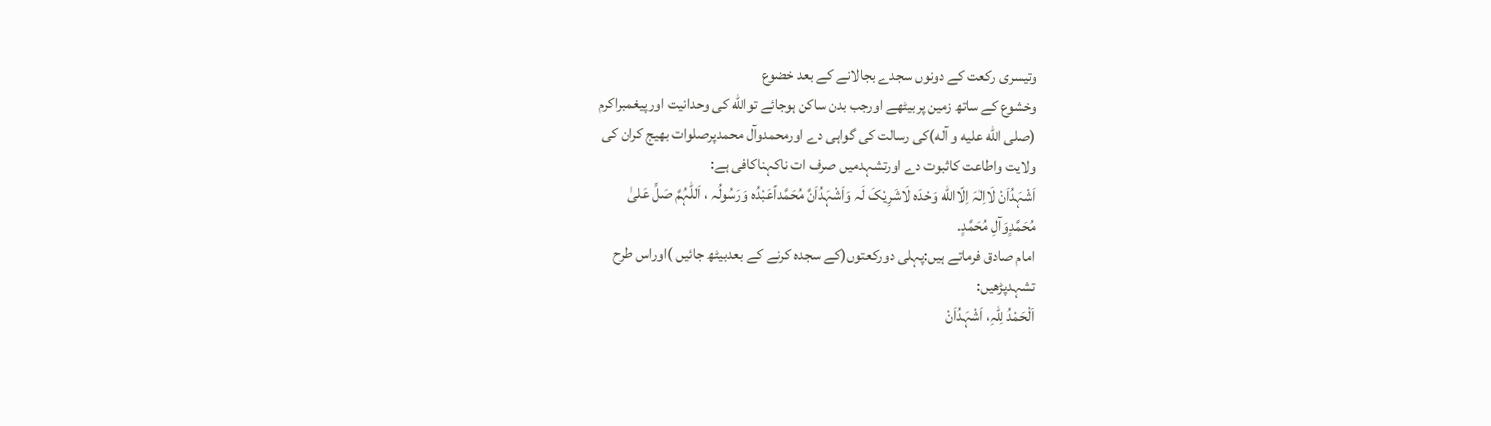وتیسری رکعت کے دونوں سجدے بجالانے کے بعد خضوع
وخشوع کے ساتھ زمین پربیٹھے اورجب بدن ساکن ہوجائے توالله کی وحدانیت اورپیغمبراکرم
(صلی الله علیه و آله)کی رسالت کی گواہی دے اورمحمدوآل محمدپرصلوات بھیج کران کی
ولایت واطاعت کاثبوت دے اورتشہدمیں صرف ات ناکہناکافی ہے:
اَشْہَدُاَنْ لَااِلٰہَ اِلّاالله وَحْدَہ لَاشَرِیْکَ لَہ وَاَشْہَدُاَنَّ مُحَمَّداًعَبْدُہ وَرَسُولُہ ، اَللّٰہُمَّ صَلِّ عَلیٰ
مُحَمَّدٍوَآلِ مُحَمَّدٍ۔
امام صادق فرماتے ہیں:پہلی دورکعتوں(کے سجدہ کرنے کے بعدبیٹھ جائیں )اوراس طرح
تشہدپڑھیں:
اَلْحَمْدُ لِلّٰہِ، اَشْہَدُاَنْ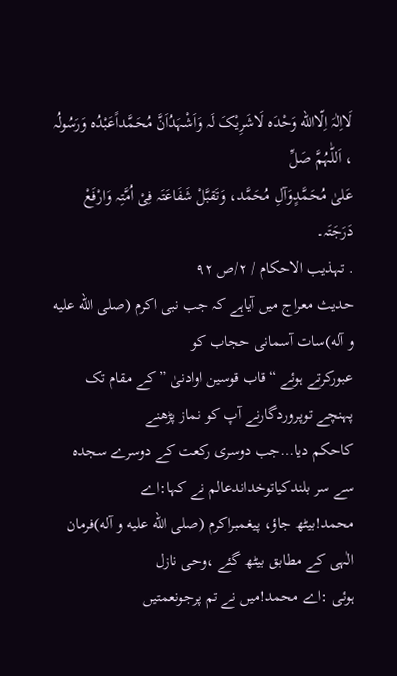لَااِلٰہَ اِلّاالله وَحْدَہ لَاشَرِیْکَ لَہ وَاَشْہَدُاَنَّ مُحَمَّداًعَبْدُہ وَرَسُولُہ ، اَللّٰہُمَّ صَلِّ
عَلیٰ مُحَمَّدٍوَآلِ مُحَمَّد، وَتَقبَّلْ شَفَاعَتَہ فِیْ اُمَّتِہ وَارْفَعْ دَرَجَتَہ۔
. تہذیب الاحکام / ٢/ص ٩٢
حدیث معراج میں آیاہے کہ جب نبی اکرم (صلی الله علیه و آله)سات آسمانی حجاب کو
عبورکرتے ہوئے “قاب قوسین اوادنیٰ ”کے مقام تک پہنچے توپروردگارنے آپ کو نماز پڑھنے
کاحکم دیا…جب دوسری رکعت کے دوسرے سجدہ سے سر بلندکیاتوخداندعالم نے کہا:اے
محمد!بیٹھ جاؤ، پیغمبراکرم (صلی الله علیه و آله)فرمان الٰہی کے مطابق بیٹھ گئے ،وحی نازل
ہوئی :اے محمد!میں نے تم پرجونعمتیں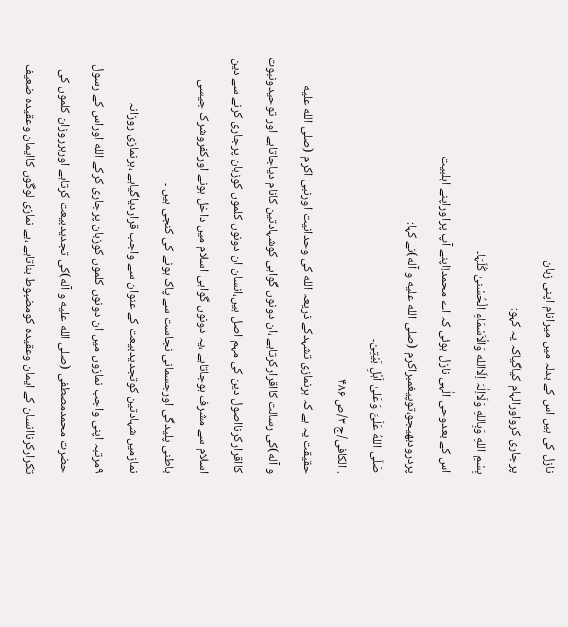نازل کی ہیں اس کے بدلہ میں میرانام اپنی زبان
پرجاری کرواورالہام کیاگیاکہ یہ کہو:
بِسْمِ اللهِ وَبِاللهِ وَلَااِلٰہَ اِلّاالله وَالْاَسْمَاءِ الْحُسْنیٰ کُلّہَا۔
اس کے بعدوحی الٰہی نازل ہوئی کہ اے محمد!اپنے آپ پراوراپنے اہلبیت
پردرودبھیجو،توپیغمبراکرم (صلی الله علیه و آله)نے کہا:
صَلّی اللهُ عَلَیَّ وَعَلیٰ اَہْلِ بَیْتِیْ۔
. الکافی/ج ٣/ص ۴٨۶
حقیقت یہ ہے کہ ہرنمازی تشہدکے ذریعہ الله کی وحدانیت اورنبی اکرم (صلی الله علیه
و آله)کی رسالت کااقرارکرتاہے ،ان دونوں گواہی کوشہادتین کانام دیاجاتاہے اور توحیدونبوت
کااقرارکرنااصول دین کی مہم اصل ہیں،انسان ان دونوں کلموں کوزبان پرجاری کرنے سے دین
اسلام سے مشرف ہوجاتاہے ،یہ دونوں گواہی اسلام میں داخل ہونے اورکفروشرک جیسی
باطنی پلیدگی اورجسمانی نجاست سے پاک ہونے کی کنجی ہیں ۔
نمازمیں شہادتین کوتجدیدبیعت کے عنوان سے واجب قراردیاگیاہے ،ہرنمازی روزانہ
٩مرتبہ اپنی واجب نمازوں میں ان دونوں کلموں کوزبان پرجاری کرکے الله اوراس کے رسول
حضرت محمدمصطفی (صلی الله علیه و آله)کی تجدیدبیعت کرتاہے اورہرروزان کلموں کی
تکرارکرناانسان کے ایمان وعقیدہ کومضبوط بناتاہے ،بے نمازی لوگوں کاایمان وعقیدہ ضعیف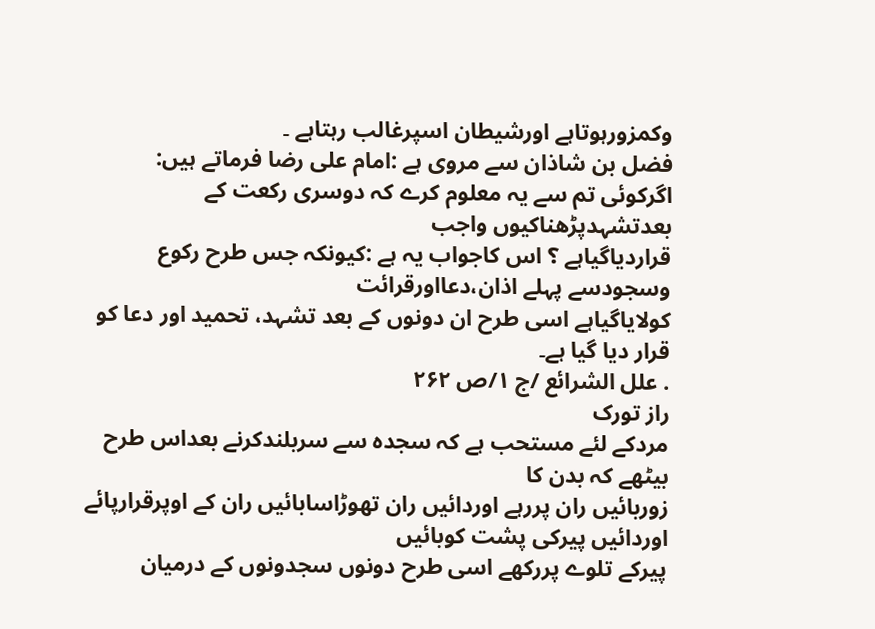وکمزورہوتاہے اورشیطان اسپرغالب رہتاہے ۔
فضل بن شاذان سے مروی ہے :امام علی رضا فرماتے ہیں:
اگرکوئی تم سے یہ معلوم کرے کہ دوسری رکعت کے بعدتشہدپڑھناکیوں واجب
قراردیاگیاہے ؟ اس کاجواب یہ ہے :کیونکہ جس طرح رکوع وسجودسے پہلے اذان،دعااورقرائت
کولایاگیاہے اسی طرح ان دونوں کے بعد تشہد، تحمید اور دعا کو قرار دیا گیا ہے۔
. علل الشرائع /ج ١/ص ٢۶٢
راز تورک
مردکے لئے مستحب ہے کہ سجدہ سے سربلندکرنے بعداس طرح بیٹھے کہ بدن کا
زوربائیں ران پررہے اوردائیں ران تھوڑاسابائیں ران کے اوپرقرارپائے اوردائیں پیرکی پشت کوبائیں
پیرکے تلوے پررکھے اسی طرح دونوں سجدونوں کے درمیان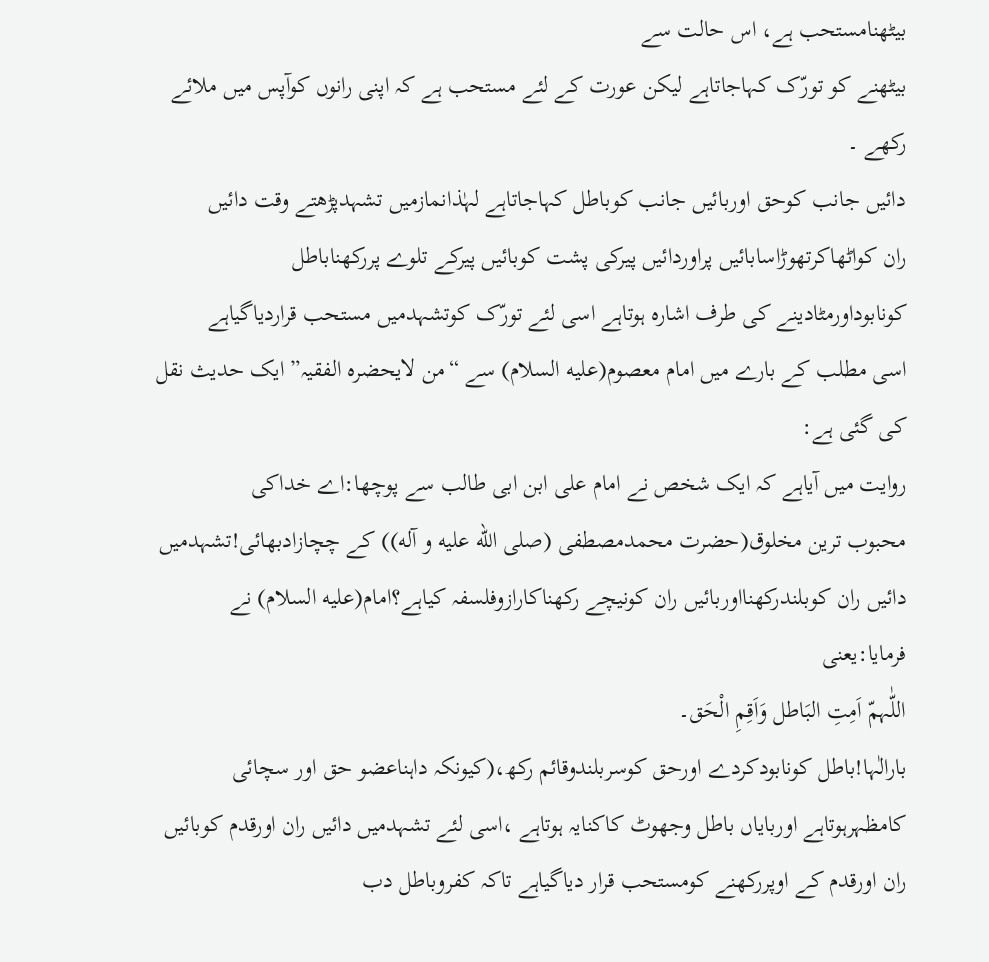بیٹھنامستحب ہے، اس حالت سے
بیٹھنے کو تورّک کہاجاتاہے لیکن عورت کے لئے مستحب ہے کہ اپنی رانوں کوآپس میں ملائے
رکھے ۔
دائیں جانب کوحق اوربائیں جانب کوباطل کہاجاتاہے لہٰذانمازمیں تشہدپڑھتے وقت دائیں
ران کواٹھاکرتھوڑاسابائیں پراوردائیں پیرکی پشت کوبائیں پیرکے تلوے پررکھناباطل
کونابوداورمٹادینے کی طرف اشارہ ہوتاہے اسی لئے تورّک کوتشہدمیں مستحب قراردیاگیاہے
اسی مطلب کے بارے میں امام معصوم(علیه السلام) سے “من لایحضرہ الفقیہ” ایک حدیث نقل
کی گئی ہے:
روایت میں آیاہے کہ ایک شخص نے امام علی ابن ابی طالب سے پوچھا:اے خداکی
محبوب ترین مخلوق(حضرت محمدمصطفی (صلی الله علیه و آله)) کے چچازادبھائی!تشہدمیں
دائیں ران کوبلندرکھنااوربائیں ران کونیچے رکھناکارازوفلسفہ کیاہے؟امام(علیه السلام) نے
فرمایا:یعنی
اللّٰہمّ اَمِتِ البَاطل وَاَقِمِ الْحَق۔
بارالٰہا!باطل کونابودکردے اورحق کوسربلندوقائم رکھ،(کیونکہ داہناعضو حق اور سچائی
کامظہرہوتاہے اوربایاں باطل وجھوٹ کاکنایہ ہوتاہے ،اسی لئے تشہدمیں دائیں ران اورقدم کوبائیں
ران اورقدم کے اوپررکھنے کومستحب قرار دیاگیاہے تاکہ کفروباطل دب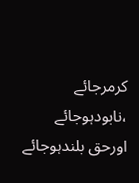کرمرجائے ،نابودہوجائے
اورحق بلندہوجائے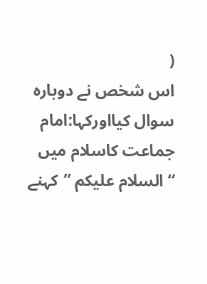(
اس شخص نے دوبارہ سوال کیااورکہا:امام جماعت کاسلام میں “السلام علیکم ”کہنے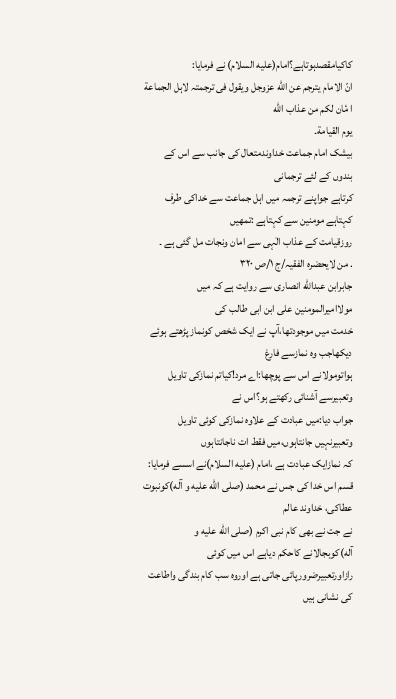کاکیامقصدہوتاہے؟امام(علیه السلام) نے فرمایا:
انّ الامام یترجم عن الله عزوجل ویقول فی ترجمتہ لاہل الجماعة ا مٔان لکم من عذاب الله
یوم القیامة۔
بیشک امام جماعت خداوندمتعال کی جانب سے اس کے بندوں کے لئے ترجمانی
کرتاہے جواپنے ترجمہ میں اہل جماعت سے خداکی طرف کہتاہے مومنین سے کہتاہے :تمھیں
روزقیامت کے عذاب الٰہی سے امان ونجات مل گئی ہے ۔
. من لایحضرہ الفقیہ/ج ١/ص ٣٢٠
جابرابن عبدالله انصاری سے روایت ہے کہ میں مولاامیرالمومنین علی ابن ابی طالب کی
خدمت میں موجودتھا،آپ نے ایک شخص کونماز پڑھتے ہوئے دیکھاجب وہ نمازسے فارغ
ہواتومولانے اس سے پوچھا:اے مرد!کیاتم نمازکی تاویل وتعبیرسے آشنائی رکھتے ہو؟اس نے
جواب دیا:میں عبادت کے علاوہ نمازکی کوئی تاویل وتعبیرنہیں جانتاہوں،میں فقط ات ناجانتاہوں
کہ نمازایک عبادت ہے ،امام (علیه السلام)نے اسسے فرمایا:
قسم اس خدا کی جس نے محمد (صلی الله علیه و آله)کونبوت عطاکی، خداوند عالم
نے جت نے بھی کام نبی اکرم (صلی الله علیه و آله)کوبجالانے کاحکم دیاہے اس میں کوئی
رازاورتعبیرضرورپائی جاتی ہے اوروہ سب کام بندگی واطاعت کی نشانی ہیں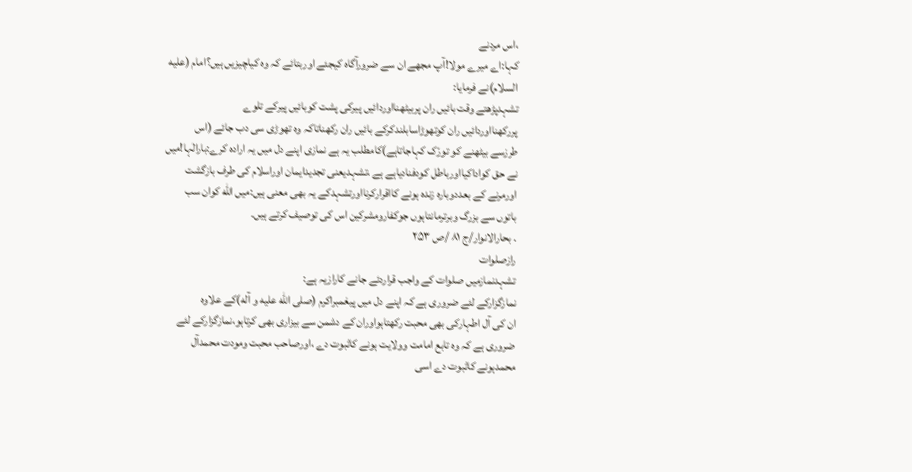،اس مردنے
کہا:اے میرے مولا!آپ مجھے ان سے ضرورآگاہ کیجئے اوربتائے کہ وہ کیاچیزیں ہیں؟امام (علیه
السلام)نے فرمایا:
تشہدپڑھتے وقت بائیں ران پربیٹھنااوردائیں پیرکی پشت کوبائیں پیرکے تلوے
پررکھنااوردائیں ران کوتھوڑاسابلندکرکے بائیں ران رکھناتاکہ وہ تھوڑی سی دب جائے (اس
طرزسے بیٹھنے کو تورّک کہاجاتاہے)کامطلب یہ ہے نمازی اپنے دل میں یہ ارادہ کرے:بارالٰہا!میں
نے حق کواداکیااورباطل کودفنادیاہے ہے ،تشہدیعنی تجدیدایمان اوراسلام کی طرف بازگشت
اورمرنے کے بعددوبارہ زندہ ہونے کااقرارکرنااورتشہدکے یہ بھی معنی ہیں:میں الله کوان سب
باتوں سے بزرگ وبرترمانتاہوں جوکفارومشرکین اس کی توصیف کرتے ہیں۔
. بحارالانوار/ج ٨١ /ص ٢۵٣
رازصلوات
تشہدنمازمیں صلوات کے واجب قراردئے جانے کارازیہ ہے:
نمازگزارکے لئے ضروری ہے کہ اپنے دل میں پیغمبراکرم (صلی الله علیه و آله)کے علاوہ
ان کی آل اطہارکی بھی محبت رکھتاہواوران کے دشمن سے بیزاری بھی کرتاہو،نمازگزارکے لئے
ضروری ہے کہ وہ تابع امامت وولایت ہونے کاثبوت دے ،اورصاحب محبت ومودت محمدآل
محمدہونے کاثبوت دے اسی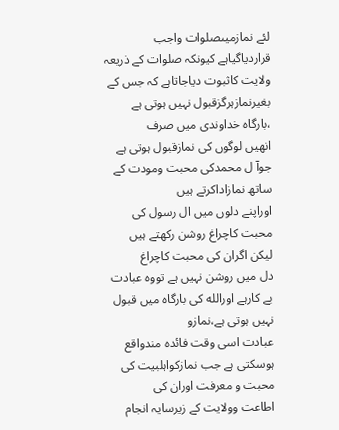لئے نمازمیںصلوات واجب قراردیاگیاہے کیونکہ صلوات کے ذریعہ
ولایت کاثبوت دیاجاتاہے کہ جس کے بغیرنمازہرگزقبول نہیں ہوتی ہے ،بارگاہ خداوندی میں صرف
انھیں لوگوں کی نمازقبول ہوتی ہے جوآ ل محمدکی محبت ومودت کے ساتھ نمازاداکرتے ہیں
اوراپنے دلوں میں ال رسول کی محبت کاچراغ روشن رکھتے ہیں لیکن اگران کی محبت کاچراغ
دل میں روشن نہیں ہے تووہ عبادت بے کارہے اورالله کی بارگاہ میں قبول نہیں ہوتی ہے،نمازو
عبادت اسی وقت فائدہ مندواقع ہوسکتی ہے جب نمازکواہلبیت کی محبت و معرفت اوران کی
اطاعت وولایت کے زیرسایہ انجام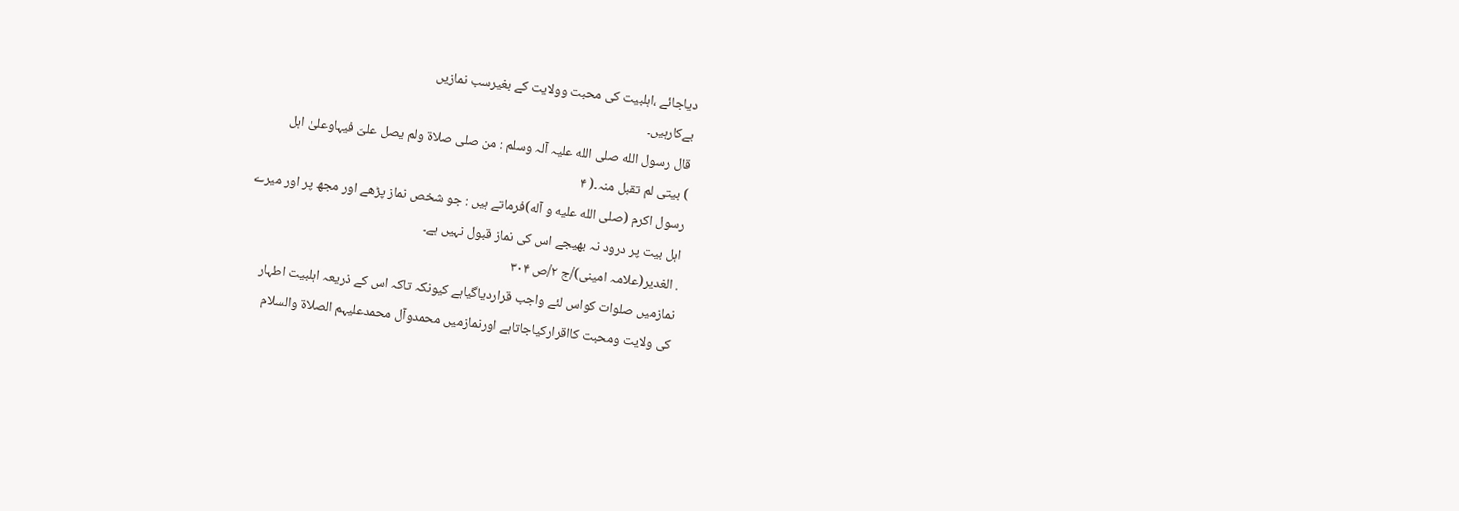دیاجائے ،اہلبیت کی محبت وولایت کے بغیرسب نمازیں
بےکارہیں۔
قال رسول الله صلی الله علیہ آلہ وسلم : من صلی صلاة ولم یصل علیّ فیہاوعلیٰ اہل
) بیتی لم تقبل منہ۔( ۴
رسول اکرم (صلی الله علیه و آله)فرماتے ہیں : جو شخص نماز پڑھے اور مجھ پر اور میرے
اہل بیت پر درود نہ بھیجے اس کی نماز قبول نہیں ہے۔
. الغدیر(علامہ امینی)/ج ٢/ص ٣٠۴
نمازمیں صلوات کواس لئے واجب قراردیاگیاہے کیونکہ تاکہ اس کے ذریعہ اہلبیت اطہار
کی ولایت ومحبت کااقرارکیاجاتاہے اورنمازمیں محمدوآل محمدعلیہم الصلاة والسلام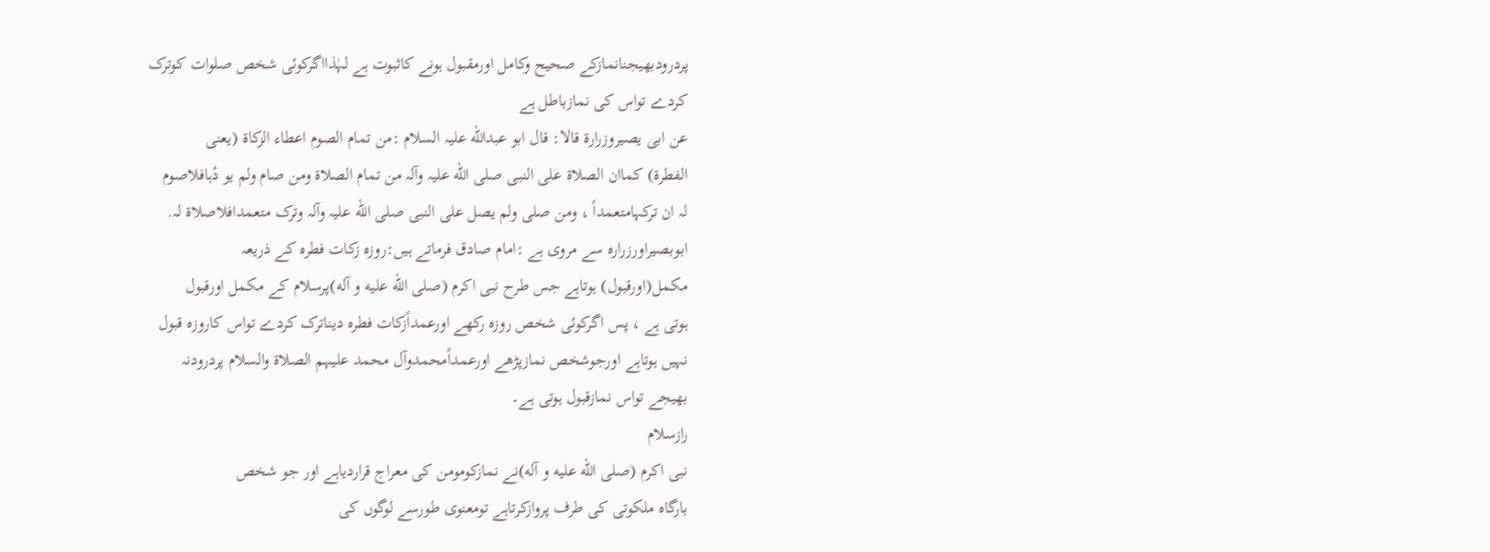پردرودبھیجنانمازکے صحیح وکامل اورمقبول ہونے کاثبوت ہے لہٰذااگرکوئی شخص صلوات کوترک
کردے تواس کی نمازباطل ہے
عن ابی یصیروزرارة قالا: قال ابو عبدالله علیہ السلام :من تمام الصوم اعطاء الزکاة (یعنی
الفطرة) کماان الصلاة علی النبی صلی الله علیہ وآلہ من تمام الصلاة ومن صام ولم یو دٔہافلاصوم
لہ ان ترکہامتعمداً ، ومن صلی ولم یصل علی النبی صلی الله علیہ وآلہ وترک متعمدافلاصلاة لہ.
ابوبصیراورزرارہ سے مروی ہے :امام صادق فرماتے ہیں:روزہ زکات فطرہ کے ذریعہ
مکمل(اورقبول) ہوتاہے جس طرح نبی اکرم (صلی الله علیه و آله)پرسلام کے مکمل اورقبول
ہوتی ہے ، پس اگرکوئی شخص روزہ رکھے اورعمداًزکات فطرہ دیناترک کردے تواس کاروزہ قبول
نہیں ہوتاہے اورجوشخص نمازپڑھے اورعمداًمحمدوآل محمد علیہم الصلاة والسلام پردرودنہ
بھیجے تواس نمازقبول ہوتی ہے۔
رازسلام
نبی اکرم (صلی الله علیه و آله)نے نمازکومومن کی معراج قراردیاہے اور جو شخص
بارگاہ ملکوتی کی طرف پروازکرتاہے تومعنوی طورسے لوگوں کی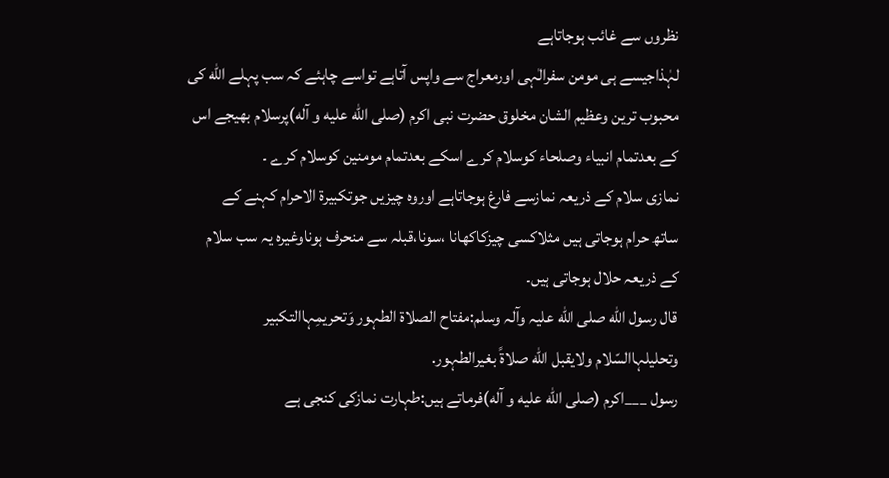نظروں سے غائب ہوجاتاہے
لہٰذاجیسے ہی مومن سفرالٰہی اورمعراج سے واپس آتاہے تواسے چاہئے کہ سب پہلے الله کی
محبوب ترین وعظیم الشان مخلوق حضرت نبی اکرم (صلی الله علیه و آله)پرسلام بھیجے اس
کے بعدتمام انبیاء وصلحاء کوسلام کرے اسکے بعدتمام مومنین کوسلام کرے ۔
نمازی سلام کے ذریعہ نمازسے فارغ ہوجاتاہے اوروہ چیزیں جوتکبیرة الاحرام کہنے کے
ساتھ حرام ہوجاتی ہیں مثلاکسی چیزکاکھانا ،سونا،قبلہ سے منحرف ہوناوغیرہ یہ سب سلام
کے ذریعہ حلال ہوجاتی ہیں۔
قال رسول الله صلی الله علیہ وآلہ وسلم:مفتاح الصلاة الطہور وَتحریمِہاالتکبیر
وتحلیلہاالسّلام ولایقبل الله صلاةً بغیرالطہور.
رسول ___اکرم (صلی الله علیه و آله)فرماتے ہیں:طہارت نمازکی کنجی ہے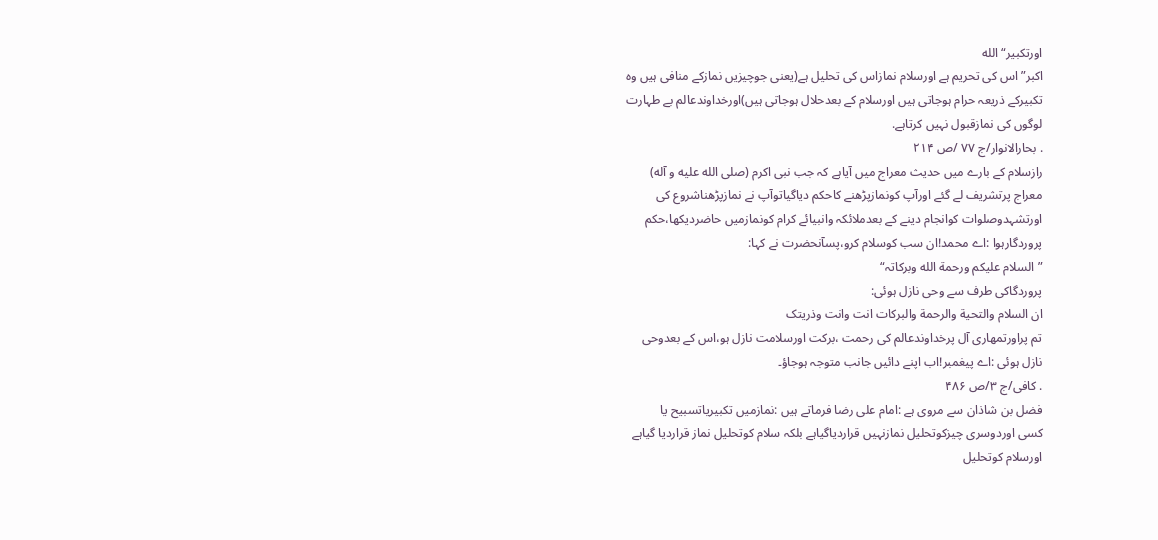اورتکبیر“الله
اکبر”اس کی تحریم ہے اورسلام نمازاس کی تحلیل ہے(یعنی جوچیزیں نمازکے منافی ہیں وہ
تکبیرکے ذریعہ حرام ہوجاتی ہیں اورسلام کے بعدحلال ہوجاتی ہیں)اورخداوندعالم بے طہارت
لوگوں کی نمازقبول نہیں کرتاہے.
. بحارالانوار/ج ٧٧ /ص ٢١۴
رازسلام کے بارے میں حدیث معراج میں آیاہے کہ جب نبی اکرم (صلی الله علیه و آله)
معراج پرتشریف لے گئے اورآپ کونمازپڑھنے کاحکم دیاگیاتوآپ نے نمازپڑھناشروع کی
اورتشہدوصلوات کوانجام دینے کے بعدملائکہ وانبیائے کرام کونمازمیں حاضردیکھا،حکم
پروردگارہوا :اے محمد!ان سب کوسلام کرو،پسآنحضرت نے کہا:
”السلام علیکم ورحمة الله وبرکاتہ“
پروردگاکی طرف سے وحی نازل ہوئی:
ان السلام والتحیة والرحمة والبرکات انت وانت وذریتک
تم پراورتمھاری آل پرخداوندعالم کی رحمت ،برکت اورسلامت نازل ہو،اس کے بعدوحی
نازل ہوئی :اے پیغمبر!اب اپنے دائیں جانب متوجہ ہوجاؤ۔
. کافی/ج ٣/ص ۴٨۶
فضل بن شاذان سے مروی ہے :امام علی رضا فرماتے ہیں :نمازمیں تکبیریاتسبیح یا
کسی اوردوسری چیزکوتحلیل نمازنہیں قراردیاگیاہے بلکہ سلام کوتحلیل نماز قراردیا گیاہے
اورسلام کوتحلیل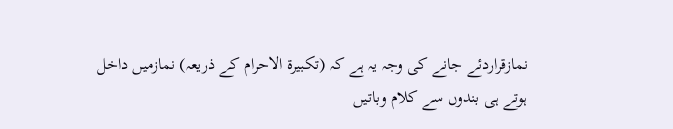نمازقراردئے جانے کی وجہ یہ ہے کہ (تکبیرة الاحرام کے ذریعہ) نمازمیں داخل
ہوتے ہی بندوں سے کلام وباتیں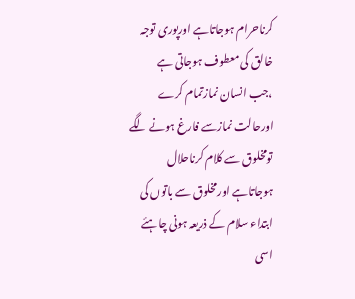کرناحرام ہوجاتاہے اورپوری توجہ خالق کی معطوف ہوجاتی ہے
،جب انسان نمازتمام کرے اورحالت نمازسے فارغ ہونے لگے تومخلوق سے کلام کرناحلال
ہوجاتاہے اورمخلوق سے باتوں کی ابتداء سلام کے ذریعہ ہونی چاہئے اسی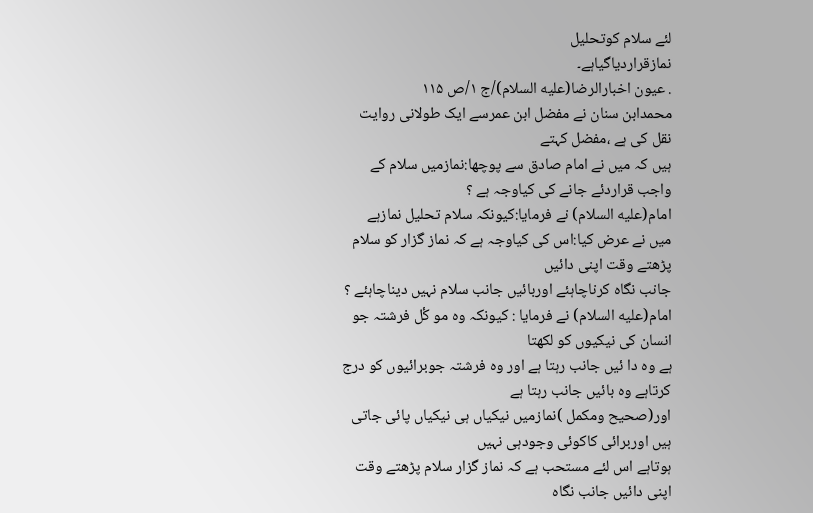لئے سلام کوتحلیل
نمازقراردیاگیاہے۔
. عیون اخبارالرضا(علیه السلام)/ج ١/ص ١١۵
محمدابن سنان نے مفضل ابن عمرسے ایک طولانی روایت نقل کی ہے ،مفضل کہتے
ہیں کہ میں نے امام صادق سے پوچھا:نمازمیں سلام کے واجب قراردئے جانے کی کیاوجہ ہے ؟
امام(علیه السلام) نے فرمایا:کیونکہ سلام تحلیل نمازہے
میں نے عرض کیا:اس کی کیاوجہ ہے کہ نماز گزار کو سلام پڑھتے وقت اپنی دائیں
جانب نگاہ کرناچاہئے اوربائیں جانب سلام نہیں دیناچاہئے ؟
امام(علیه السلام) نے فرمایا : کیونکہ وہ مو کٔل فرشتہ جو انسان کی نیکیوں کو لکھتا
ہے وہ دا ئیں جانب رہتا ہے اور وہ فرشتہ جوبرائیوں کو درج کرتاہے وہ بائیں جانب رہتا ہے
اور(صحیح ومکمل )نمازمیں نیکیاں ہی نیکیاں پائی جاتی ہیں اوربرائی کاکوئی وجودہی نہیں
ہوتاہے اس لئے مستحب ہے کہ نماز گزار سلام پڑھتے وقت اپنی دائیں جانب نگاہ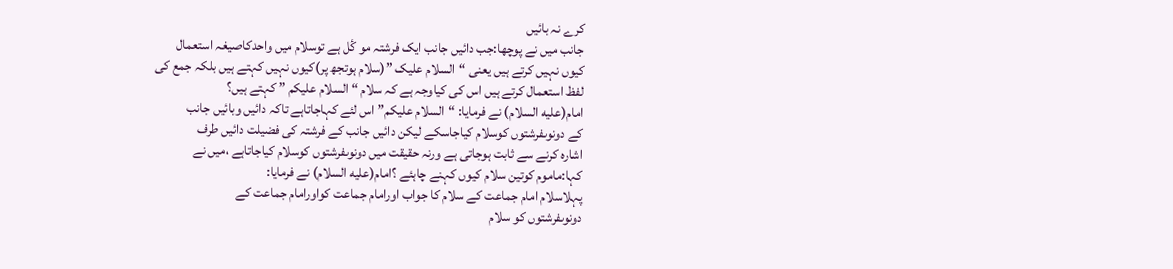کرے نہ بائیں
جانب میں نے پوچھا:جب دائیں جانب ایک فرشتہ مو کٔل ہے توسلام میں واحدکاصیغہ استعمال
کیوں نہیں کرتے ہیں یعنی “السلام علیک ”(سلام ہوتجھ پر)کیوں نہیں کہتے ہیں بلکہ جمع کی
لفظ استعمال کرتے ہیں اس کی کیاوجہ ہے کہ سلام “ السلام علیکم ” کہتے ہیں؟
امام(علیه السلام) نے فرمایا: “السلام علیکم”اس لئے کہاجاتاہے تاکہ دائیں وبائیں جانب
کے دونوںفرشتوں کوسلام کیاجاسکے لیکن دائیں جانب کے فرشتہ کی فضیلت دائیں طرف
اشارہ کرنے سے ثابت ہوجاتی ہے ورنہ حقیقت میں دونوںفرشتوں کوسلام کیاجاتاہے ،میں نے
کہا:ماموم کوتین سلام کیوں کہنے چاہئے ؟امام(علیه السلام) نے فرمایا:
پہلاسلام امام جماعت کے سلام کا جواب اورامام جماعت کواورامام جماعت کے
دونوںفرشتوں کو سلام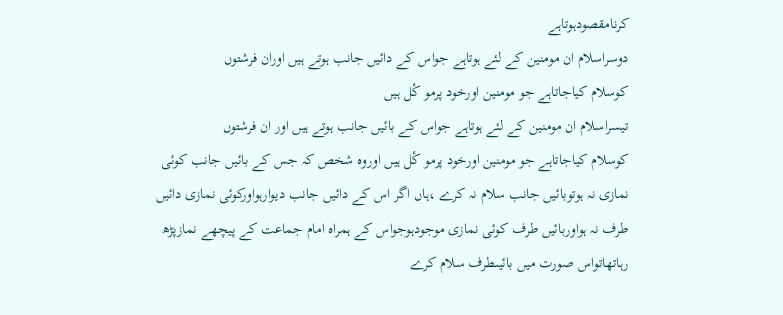کرنامقصودہوتاہے
دوسراسلام ان مومنین کے لئے ہوتاہے جواس کے دائیں جانب ہوتے ہیں اوران فرشتوں
کوسلام کیاجاتاہے جو مومنین اورخود پرمو کٔل ہیں
تیسراسلام ان مومنین کے لئے ہوتاہے جواس کے بائیں جانب ہوتے ہیں اور ان فرشتوں
کوسلام کیاجاتاہے جو مومنین اورخود پرمو کٔل ہیں اوروہ شخص کہ جس کے بائیں جانب کوئی
نمازی نہ ہوتوبائیں جانب سلام نہ کرے ،ہاں اگر اس کے دائیں جانب دیوارہواورکوئی نمازی دائیں
طرف نہ ہواوربائیں طرف کوئی نمازی موجودہوجواس کے ہمراہ امام جماعت کے پیچھے نمازپڑھ
رہاتھاتواس صورت میں بائیںطرف سلام کرے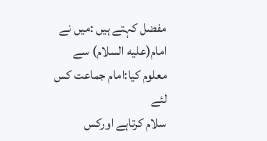مفضل کہتے ہیں :میں نے امام(علیه السلام) سے معلوم کیا:امام جماعت کس لئے
سلام کرتاہے اورکس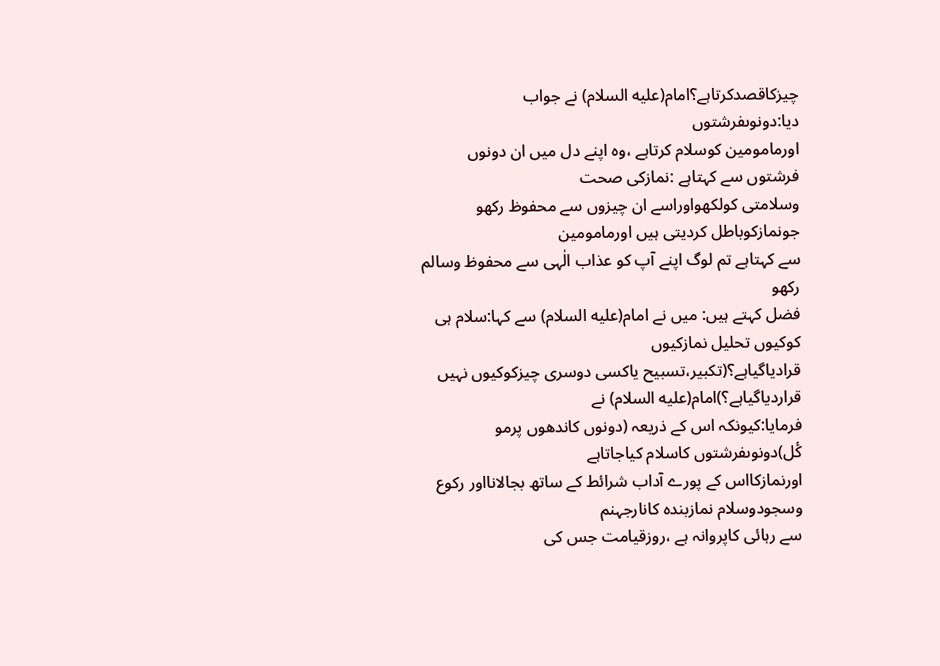چیزکاقصدکرتاہے؟امام(علیه السلام) نے جواب دیا:دونوںفرشتوں
اورمامومین کوسلام کرتاہے ،وہ اپنے دل میں ان دونوں فرشتوں سے کہتاہے :نمازکی صحت
وسلامتی کولکھواوراسے ان چیزوں سے محفوظ رکھو جونمازکوباطل کردیتی ہیں اورمامومین
سے کہتاہے تم لوگ اپنے آپ کو عذاب الٰہی سے محفوظ وسالم رکھو
فضل کہتے ہیں: میں نے امام(علیه السلام) سے کہا:سلام ہی کوکیوں تحلیل نمازکیوں
قرادیاگیاہے؟(تکبیر،تسبیح یاکسی دوسری چیزکوکیوں نہیں قراردیاگیاہے؟)امام(علیه السلام) نے
فرمایا:کیونکہ اس کے ذریعہ (دونوں کاندھوں پرمو کٔل)دونوںفرشتوں کاسلام کیاجاتاہے
اورنمازکااس کے پورے آداب شرائط کے ساتھ بجالانااور رکوع وسجودوسلام نمازبندہ کانارجہنم
سے رہائی کاپروانہ ہے ،روزقیامت جس کی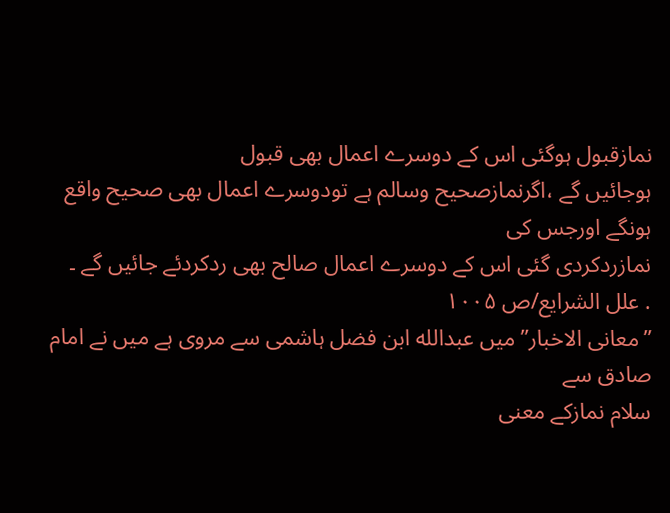نمازقبول ہوگئی اس کے دوسرے اعمال بھی قبول
ہوجائیں گے ،اگرنمازصحیح وسالم ہے تودوسرے اعمال بھی صحیح واقع ہونگے اورجس کی
نمازردکردی گئی اس کے دوسرے اعمال صالح بھی ردکردئے جائیں گے ۔
. علل الشرایع/ص ١٠٠۵
”معانی الاخبار”میں عبدالله ابن فضل ہاشمی سے مروی ہے میں نے امام صادق سے
سلام نمازکے معنی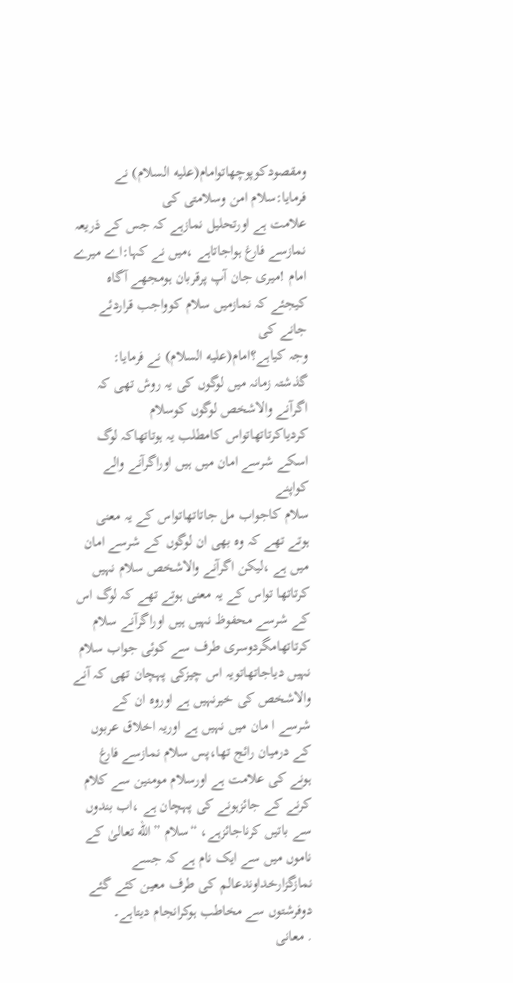ومقصودکوپوچھاتوامام(علیه السلام) نے فرمایا:سلام امن وسلامتی کی
علامت ہے اورتحلیل نمازہے کہ جس کے ذریعہ نمازسے فارغ ہواجاتاہے ،میں نے کہا:اے میرے
امام !میری جان آپ پرقربان ہومجھے آگاہ کیجئے کہ نمازمیں سلام کوواجب قراردئے جانے کی
وجہ کیاہے؟امام(علیه السلام) نے فرمایا:
گذشتہ زمانہ میں لوگوں کی یہ روش تھی کہ اگرآنے والاشخص لوگوں کوسلام
کردیاکرتاتھاتواس کامطلب یہ ہوتاتھاکہ لوگ اسکے شرسے امان میں ہیں اوراگرآنے والے کواپنے
سلام کاجواب مل جاتاتھاتواس کے یہ معنی ہوتے تھے کہ وہ بھی ان لوگوں کے شرسے امان
میں ہے ،لیکن اگرآنے والاشخص سلام نہیں کرتاتھا تواس کے یہ معنی ہوتے تھے کہ لوگ اس
کے شرسے محفوظ نہیں ہیں اوراگرآنے سلام کرتاتھامگردوسری طرف سے کوئی جواب سلام
نہیں دیاجاتھاتویہ اس چیزکی پہچان تھی کہ آنے والاشخص کی خیرنہیں ہے اوروہ ان کے
شرسے ا مان میں نہیں ہے اوریہ اخلاق عربوں کے درمیان رائج تھا،پس سلام نمازسے فارغ
ہونے کی علامت ہے اورسلام مومنین سے کلام کرنے کے جائزہونے کی پہچان ہے ،اب بندوں
سے باتیں کرناجائزہے، “سلام ”الله تعالیٰ کے ناموں میں سے ایک نام ہے کہ جسے
نمازگزارخداوندعالم کی طرف معین کئے گئے دوفرشتوں سے مخاطب ہوکرانجام دیتاہے۔
. معانی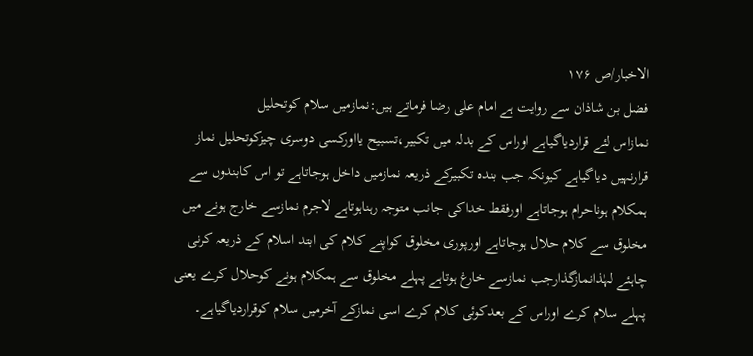الاخبار/ص ١٧۶
فضل بن شاذان سے روایت ہے امام علی رضا فرماتے ہیں:نمازمیں سلام کوتحلیل
نمازاس لئے قراردیاگیاہے اوراس کے بدلہ میں تکبیر،تسبیح یااورکسی دوسری چیزکوتحلیل نماز
قرارنہیں دیاگیاہے کیونکہ جب بندہ تکبیرکے ذریعہ نمازمیں داخل ہوجاتاہے تو اس کابندوں سے
ہمکلام ہوناحرام ہوجاتاہے اورفقط خداکی جانب متوجہ رہناہوتاہے لاجرم نمازسے خارج ہونے میں
مخلوق سے کلام حلال ہوجاتاہے اورپوری مخلوق کواپنے کلام کی ابتد اسلام کے ذریعہ کرنی
چاہئے لہٰذانمازگذارجب نمازسے خارغ ہوتاہے پہلے مخلوق سے ہمکلام ہونے کوحلال کرے یعنی
پہلے سلام کرے اوراس کے بعدکوئی کلام کرے اسی نمازکے آخرمیں سلام کوقراردیاگیاہے۔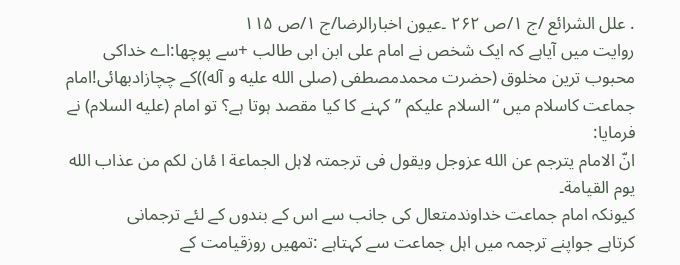. علل الشرائع /ج ١/ص ٢۶٢ ۔عیون اخبارالرضا/ج ١/ص ١١۵
روایت میں آیاہے کہ ایک شخص نے امام علی ابن ابی طالب +سے پوچھا:اے خداکی
محبوب ترین مخلوق (حضرت محمدمصطفی (صلی الله علیه و آله))کے چچازادبھائی!امام
جماعت کاسلام میں “السلام علیکم ”کہنے کا کیا مقصد ہوتا ہے؟ تو امام (علیه السلام) نے
فرمایا:
انّ الامام یترجم عن الله عزوجل ویقول فی ترجمتہ لاہل الجماعة ا مٔان لکم من عذاب الله
یوم القیامة۔
کیونکہ امام جماعت خداوندمتعال کی جانب سے اس کے بندوں کے لئے ترجمانی
کرتاہے جواپنے ترجمہ میں اہل جماعت سے کہتاہے :تمھیں روزقیامت کے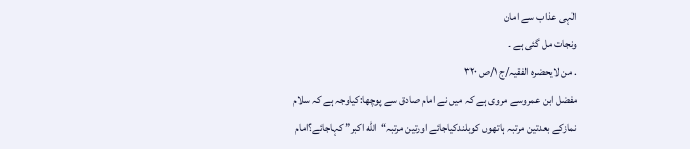الٰہی عذاب سے امان
ونجات مل گئی ہے ۔
. من لایحضرہ الفقیہ/ج ١/ص ٣٢٠
مفضل ابن عمروسے مروی ہے کہ میں نے امام صادق سے پوچھا:کیاوجہ ہے کہ سلام
نمازکے بعدتین مرتبہ ہاتھوں کوبلندکیاجائے اورتین مرتبہ“الله اکبر” کہاجائے؟امام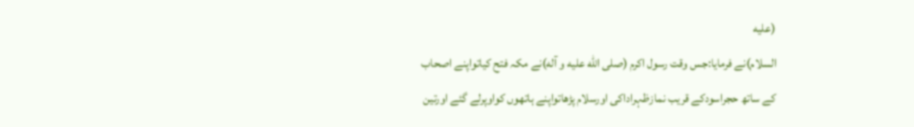(علیه
السلام)نے فرمایا:جس وقت رسول اکرم (صلی الله علیه و آله)نے مکہ فتح کیاتواپنے اصحاب
کے ساتھ حجراسودکے قریب نمازظہراداکی اورسلام پڑھاتواپنے ہاتھوں کواوپرلے گئے اورتین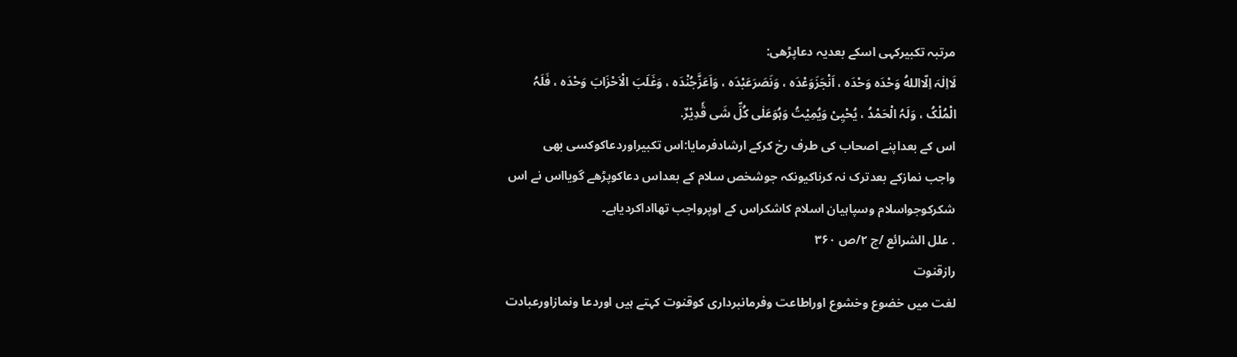مرتبہ تکبیرکہی اسکے بعدیہ دعاپڑھی:
لَااِلٰہَ اِلّااللهُ وَحْدَہ وَحْدَہ ، اَنْجَزَوَعْدَہ ، وَنَصَرَعَبْدَہ ، وَاَعَزَّجُنْدَہ ، وَغَلَبَ الْاَحْزَابَ وَحْدَہ ، فَلَہُ
الْمُلْکُ ، وَلَہُ الْحَمْدُ ، یُحْیِیْ وَیُمِیْتُ وَہُوَعَلٰی کُلِّ شَی قَٔدِیْرٌ.
اس کے بعداپنے اصحاب کی طرف رخ کرکے ارشادفرمایا:اس تکبیراوردعاکوکسی بھی
واجب نمازکے بعدترک نہ کرناکیونکہ جوشخص سلام کے بعداس دعاکوپڑھے گویااس نے اس
شکرکوجواسلام وسپاہیان اسلام کاشکراس کے اوپرواجب تھااداکردیاہے۔
. علل الشرائع /ج ٢/ص ٣۶٠
رازقنوت
لغت میں خضوع وخشوع اوراطاعت وفرمانبرداری کوقنوت کہتے ہیں اوردعا ونمازاورعبادت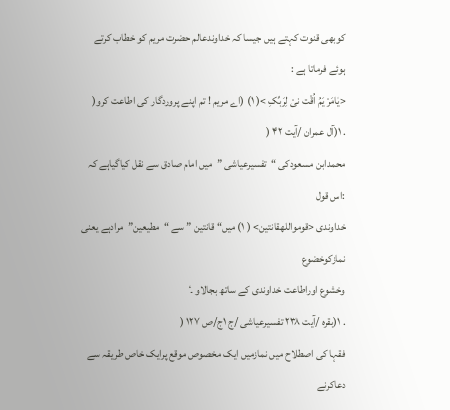کوبھی قنوت کہتے ہیں جیسا کہ خداوندعالم حضرت مریم کو خطاب کرتے ہوئے فرماتا ہے :
<یٰامَرْ یَمُ اُقْت نیْ لِرَبِّکِ >( ١) (اے مریم ! تم اپنے پروردگار کی اطاعت کرو(
. ١(آل عمران /آیت ۴٢ (
محمدابن مسعودکی “تفسیرعیاشی ”میں امام صادق سے نقل کیاگیاہے کہ :اس قول
خداوندی <قومواللھقانتین> ( ١) میں“ قانتین ” سے “مطیعین”مرادہے یعنی نمازکوخضوع
وخشوع اوراطاعت خداوندی کے ساتھ بجالاو ۔ٔ
. ١(بقرہ /آیت ٢٣٨ تفسیرعیاشی /ج ١ج/ص ١٢٧ (
فقہا کی اصطلاح میں نمازمیں ایک مخصوص موقع پرایک خاص طریقہ سے دعاکرنے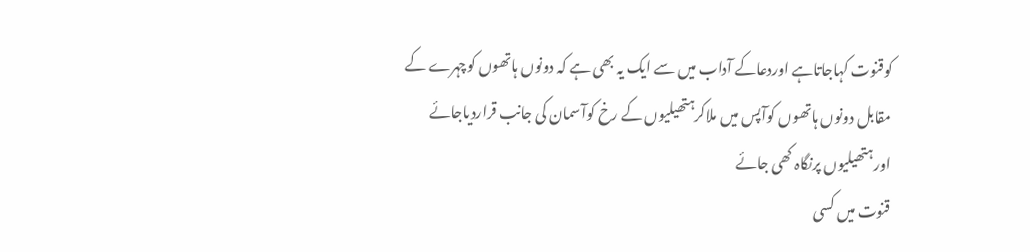کوقنوت کہاجاتاہے اوردعاکے آداب میں سے ایک یہ بھی ہے کہ دونوں ہاتھوں کوچہرے کے
مقابل دونوں ہاتھوں کوآپس میں ملاکرہتھیلیوں کے رخ کوآسمان کی جانب قراردیاجائے
اورہتھیلیوں پرنگاہ کھی جائے
قنوت میں کسی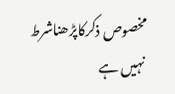مخصوص ذکرکاپڑھناشرط نہیں ہے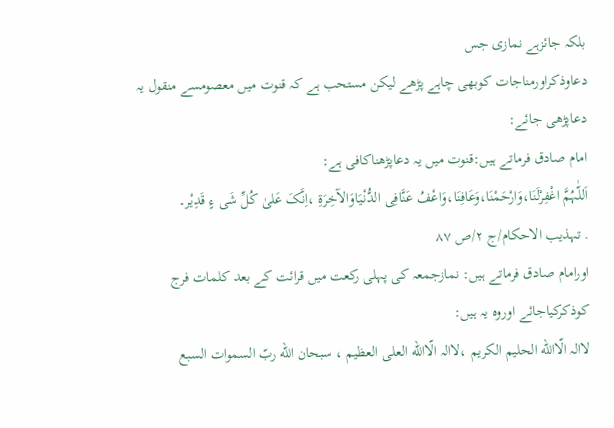بلکہ جائزہے نمازی جس
دعاوذکراورمناجات کوبھی چاہے پڑھے لیکن مستحب ہے کہ قنوت میں معصومسے منقول یہ
دعاپڑھی جائے:
امام صادق فرماتے ہیں:قنوت میں یہ دعاپڑھناکافی ہے:
اَللّٰہُمَّ اغْفِرْلَنَا،وَارْحَمْنَا،وَعَافِنَا،وَاعْفُ عَنَّافِی الدُّنْیَاوَالآخِرَةِ ،اِنَّکَ عَلیٰ کُلِّ شَی ءٍ قَدِیْر۔
. تہذیب الاحکام/ج ٢/ص ٨٧
اورامام صادق فرماتے ہیں: نمازجمعہ کی پہلی رکعت میں قرائت کے بعد کلمات فرج
کوذکرکیاجائے اوروہ یہ ہیں:
لاالہ الّاالله الحلیم الکریم ،لاالہ الّاالله العلی العظیم ، سبحان الله ربّ السموات السبع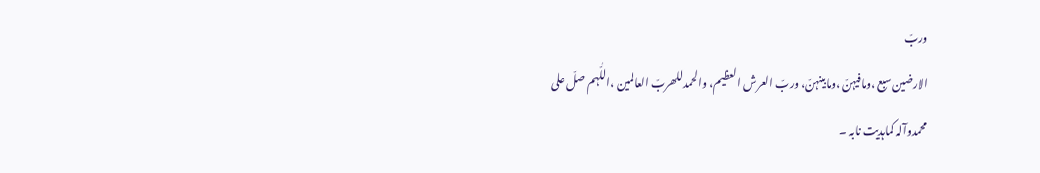وربّ
الارضین سبع ،ومافیہنّ ،ومابینہنّ، وربّ العرش العظیم، والحمدللھربّ العالمین ،اللّٰہم صلّ علی
محمدوآلہ کماہدیت نابہ ۔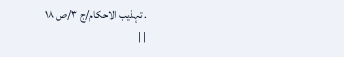. تہذیب الاحکام/ج ٣/ص ١٨
| |